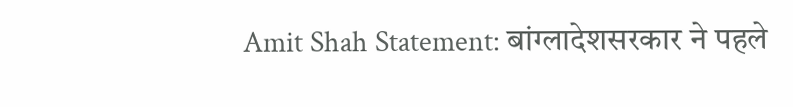Amit Shah Statement: बांग्लादेशसरकार ने पहले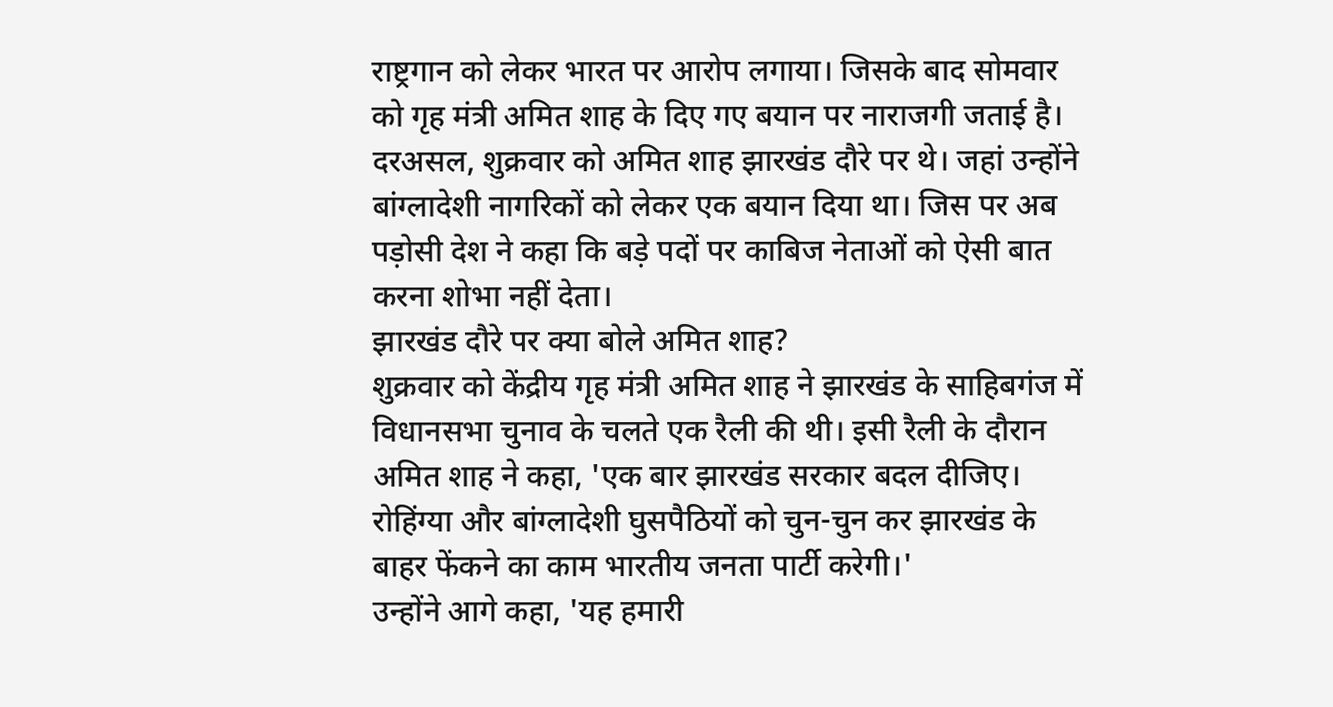राष्ट्रगान को लेकर भारत पर आरोप लगाया। जिसके बाद सोमवार को गृह मंत्री अमित शाह के दिए गए बयान पर नाराजगी जताई है। दरअसल, शुक्रवार को अमित शाह झारखंड दौरे पर थे। जहां उन्होंने बांग्लादेशी नागरिकों को लेकर एक बयान दिया था। जिस पर अब पड़ोसी देश ने कहा कि बड़े पदों पर काबिज नेताओं को ऐसी बात करना शोभा नहीं देता।
झारखंड दौरे पर क्या बोले अमित शाह?
शुक्रवार को केंद्रीय गृह मंत्री अमित शाह ने झारखंड के साहिबगंज में विधानसभा चुनाव के चलते एक रैली की थी। इसी रैली के दौरान अमित शाह ने कहा, 'एक बार झारखंड सरकार बदल दीजिए। रोहिंग्या और बांग्लादेशी घुसपैठियों को चुन-चुन कर झारखंड के बाहर फेंकने का काम भारतीय जनता पार्टी करेगी।'
उन्होंने आगे कहा, 'यह हमारी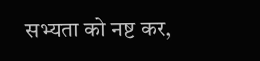सभ्यता को नष्ट कर,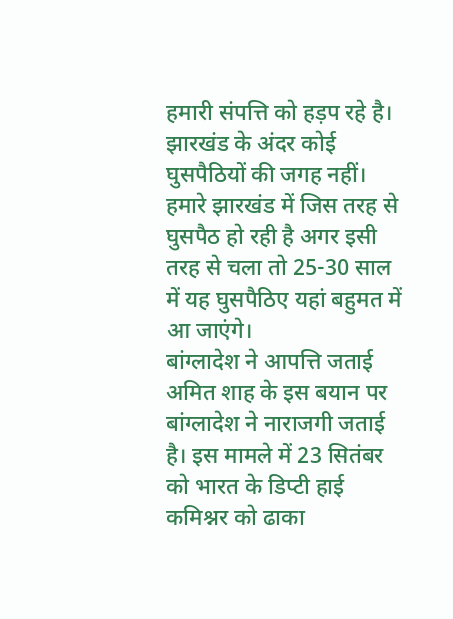हमारी संपत्ति को हड़प रहे है। झारखंड के अंदर कोई घुसपैठियों की जगह नहीं। हमारे झारखंड में जिस तरह से घुसपैठ हो रही है अगर इसी तरह से चला तो 25-30 साल में यह घुसपैठिए यहां बहुमत में आ जाएंगे।
बांग्लादेश ने आपत्ति जताई
अमित शाह के इस बयान पर बांग्लादेश ने नाराजगी जताई है। इस मामले में 23 सितंबर को भारत के डिप्टी हाई कमिश्नर को ढाका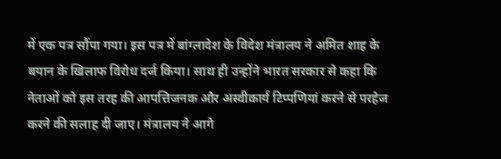में एक पत्र सौंपा गया। इस पत्र में बांग्लादेश के विदेश मंत्रालय ने अमित शाह के बयान के खिलाफ विरोध दर्ज किया। साथ ही उन्होंने भारत सरकार से कहा कि नेताओं को इस तरह की आपत्तिजनक और अस्वीकार्य टिप्पणियां करने से परहेज करने की सलाह दी जाए। मंत्रालय ने आगे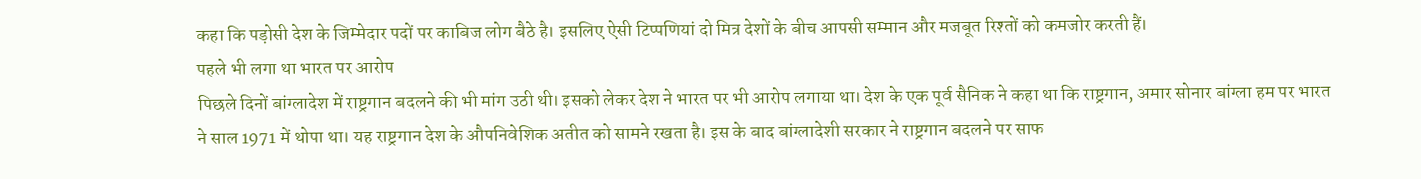कहा कि पड़ोसी देश के जिम्मेदार पदों पर काबिज लोग बैठे है। इसलिए ऐसी टिप्पणियां दो मित्र देशों के बीच आपसी सम्मान और मजबूत रिश्तों को कमजोर करती हैं।
पहले भी लगा था भारत पर आरोप
पिछले दिनों बांग्लादेश में राष्ट्रगान बदलने की भी मांग उठी थी। इसको लेकर देश ने भारत पर भी आरोप लगाया था। देश के एक पूर्व सैनिक ने कहा था कि राष्ट्रगान, अमार सोनार बांग्ला हम पर भारत ने साल 1971 में थोपा था। यह राष्ट्रगान देश के औपनिवेशिक अतीत को सामने रखता है। इस के बाद बांग्लादेशी सरकार ने राष्ट्रगान बदलने पर साफ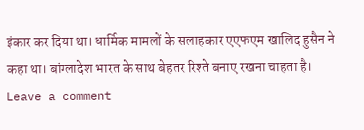इंकार कर दिया था। धार्मिक मामलों के सलाहकार एएफएम खालिद हुसैन ने कहा था। बांग्लादेश भारत के साथ बेहतर रिश्ते बनाए रखना चाहता है।
Leave a comment